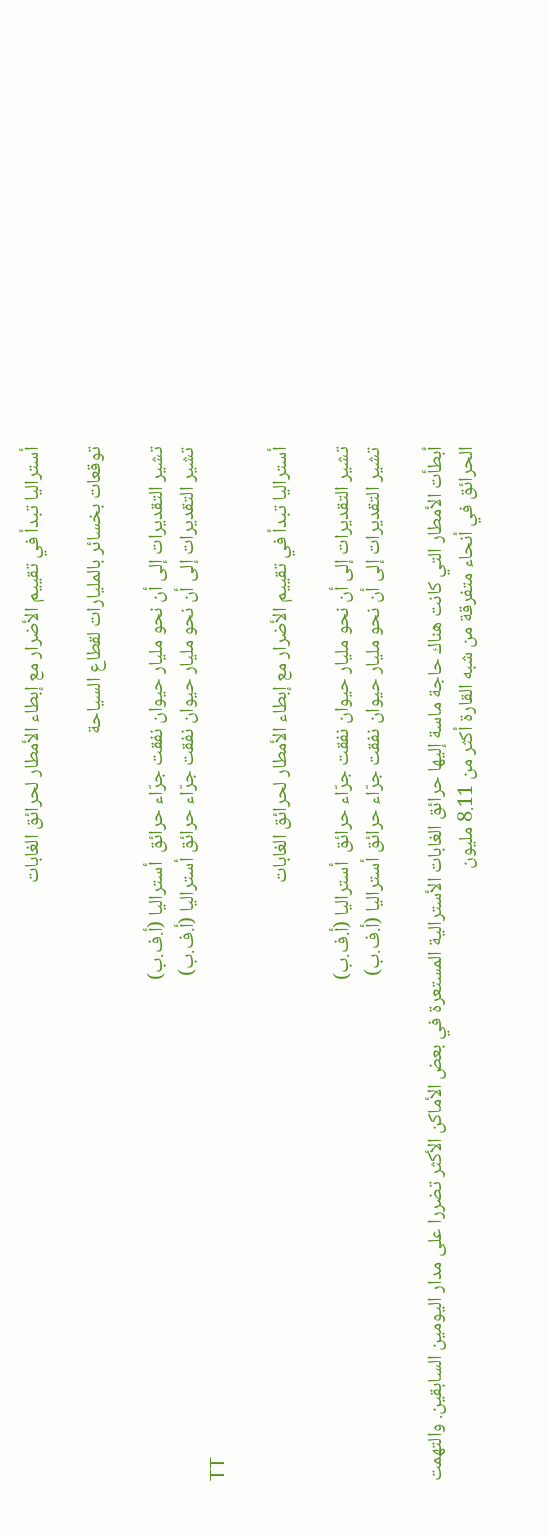أستراليا تبدأ في تقييم الأضرار مع إبطاء الأمطار لحرائق الغابات

توقعات بخسائر بالمليارات لقطاع السياحة

تشير التقديرات إلى أن نحو مليار حيوان نفقت جرّاء حرائق  أستراليا (أ.ف.ب)
تشير التقديرات إلى أن نحو مليار حيوان نفقت جرّاء حرائق أستراليا (أ.ف.ب)
TT

أستراليا تبدأ في تقييم الأضرار مع إبطاء الأمطار لحرائق الغابات

تشير التقديرات إلى أن نحو مليار حيوان نفقت جرّاء حرائق  أستراليا (أ.ف.ب)
تشير التقديرات إلى أن نحو مليار حيوان نفقت جرّاء حرائق أستراليا (أ.ف.ب)

أبطأت الأمطار التي كانت هناك حاجة ماسة إليها حرائق الغابات الأسترالية المستعرة في بعض الأماكن الأكثر تضررا على مدار اليومين السابقين. والتهمت الحرائق في أنحاء متفرقة من شبه القارة أكثر من 8.11 مليون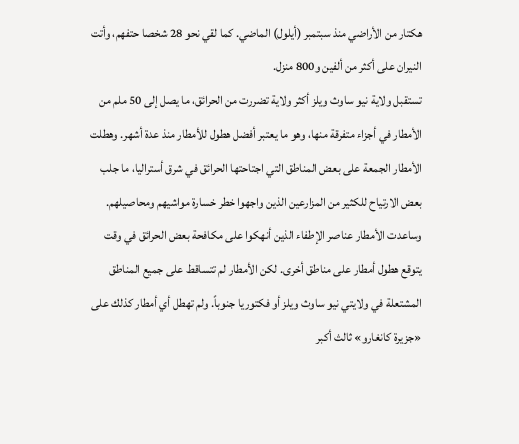هكتار من الأراضي منذ سبتمبر (أيلول) الماضي. كما لقي نحو 28 شخصا حتفهم، وأتت النيران على أكثر من ألفين و800 منزل.
تستقبل ولاية نيو ساوث ويلز أكثر ولاية تضررت من الحرائق، ما يصل إلى 50 ملم من الأمطار في أجزاء متفرقة منها، وهو ما يعتبر أفضل هطول للأمطار منذ عدة أشهر. وهطلت الأمطار الجمعة على بعض المناطق التي اجتاحتها الحرائق في شرق أستراليا، ما جلب بعض الارتياح للكثير من المزارعين الذين واجهوا خطر خسارة مواشيهم ومحاصيلهم. وساعدت الأمطار عناصر الإطفاء الذين أنهكوا على مكافحة بعض الحرائق في وقت يتوقع هطول أمطار على مناطق أخرى. لكن الأمطار لم تتساقط على جميع المناطق المشتعلة في ولايتي نيو ساوث ويلز أو فكتوريا جنوباً. ولم تهطل أي أمطار كذلك على «جزيرة كانغارو» ثالث أكبر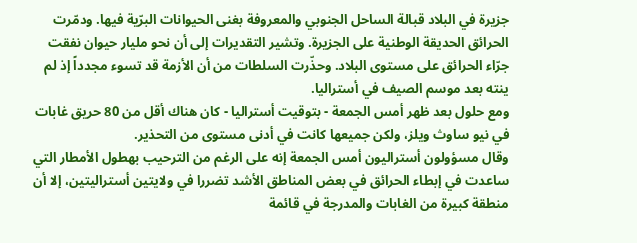جزيرة في البلاد قبالة الساحل الجنوبي والمعروفة بغنى الحيوانات البرّية فيها. ودمّرت الحرائق الحديقة الوطنية على الجزيرة. وتشير التقديرات إلى أن نحو مليار حيوان نفقت جرّاء الحرائق على مستوى البلاد. وحذّرت السلطات من أن الأزمة قد تسوء مجدداً إذ لم ينته بعد موسم الصيف في أستراليا.
ومع حلول بعد ظهر أمس الجمعة - بتوقيت أستراليا - كان هناك أقل من 80 حريق غابات في نيو ساوث ويلز، ولكن جميعها كانت في أدنى مستوى من التحذير.
وقال مسؤولون أستراليون أمس الجمعة إنه على الرغم من الترحيب بهطول الأمطار التي ساعدت في إبطاء الحرائق في بعض المناطق الأشد تضررا في ولايتين أستراليتين، إلا أن منطقة كبيرة من الغابات والمدرجة في قائمة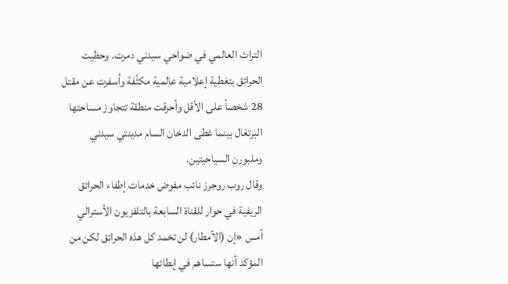التراث العالمي في ضواحي سيدني دمرت. وحظيت الحرائق بتغطية إعلامية عالمية مكثّفة وأسفرت عن مقتل 28 شخصاً على الأقل وأحرقت منطقة تتجاوز مساحتها البرتغال بينما غطى الدخان السام مدينتي سيدني وملبورن السياحيتين.
وقال روب روجرز نائب مفوض خدمات إطفاء الحرائق الريفية في حوار للقناة السابعة بالتلفزيون الأسترالي أمس «إن (الأمطار) لن تخمد كل هذه الحرائق لكن من المؤكد أنها ستساهم في إبطائها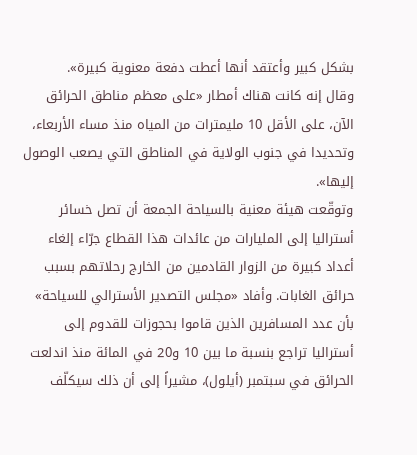بشكل كبير وأعتقد أنها أعطت دفعة معنوية كبيرة».
وقال إنه كانت هناك أمطار «على معظم مناطق الحرائق الآن، على الأقل 10 مليمترات من المياه منذ مساء الأربعاء، وتحديدا في جنوب الولاية في المناطق التي يصعب الوصول إليها».
وتوقّعت هيئة معنية بالسياحة الجمعة أن تصل خسائر أستراليا إلى المليارات من عائدات هذا القطاع جرّاء إلغاء أعداد كبيرة من الزوار القادمين من الخارج رحلاتهم بسبب حرائق الغابات. وأفاد «مجلس التصدير الأسترالي للسياحة» بأن عدد المسافرين الذين قاموا بحجوزات للقدوم إلى أستراليا تراجع بنسبة ما بين 10 و20 في المائة منذ اندلعت الحرائق في سبتمبر (أيلول)، مشيراً إلى أن ذلك سيكلّف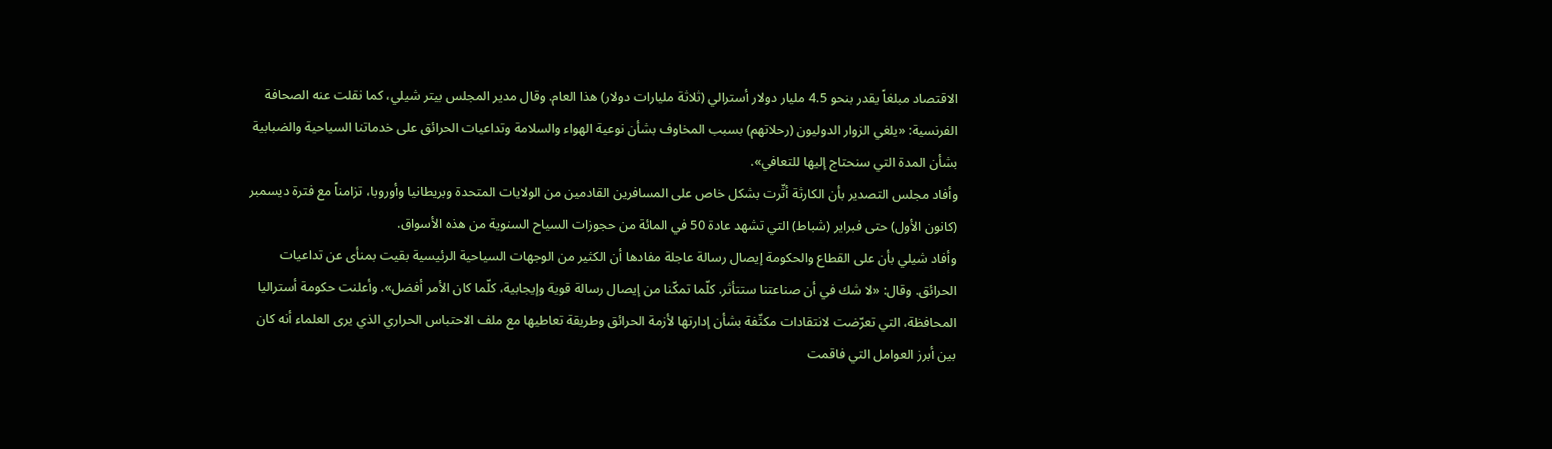الاقتصاد مبلغاً يقدر بنحو 4.5 مليار دولار أسترالي (ثلاثة مليارات دولار) هذا العام. وقال مدير المجلس بيتر شيلي، كما نقلت عنه الصحافة الفرنسية: «يلغي الزوار الدوليون (رحلاتهم) بسبب المخاوف بشأن نوعية الهواء والسلامة وتداعيات الحرائق على خدماتنا السياحية والضبابية بشأن المدة التي سنحتاج إليها للتعافي».
وأفاد مجلس التصدير بأن الكارثة أثّرت بشكل خاص على المسافرين القادمين من الولايات المتحدة وبريطانيا وأوروبا، تزامناً مع فترة ديسمبر (كانون الأول) حتى فبراير (شباط) التي تشهد عادة 50 في المائة من حجوزات السياح السنوية من هذه الأسواق.
وأفاد شيلي بأن على القطاع والحكومة إيصال رسالة عاجلة مفادها أن الكثير من الوجهات السياحية الرئيسية بقيت بمنأى عن تداعيات الحرائق. وقال: «لا شك في أن صناعتنا ستتأثر. كلّما تمكّنا من إيصال رسالة قوية وإيجابية، كلّما كان الأمر أفضل». وأعلنت حكومة أستراليا المحافظة، التي تعرّضت لانتقادات مكثّفة بشأن إدارتها لأزمة الحرائق وطريقة تعاطيها مع ملف الاحتباس الحراري الذي يرى العلماء أنه كان بين أبرز العوامل التي فاقمت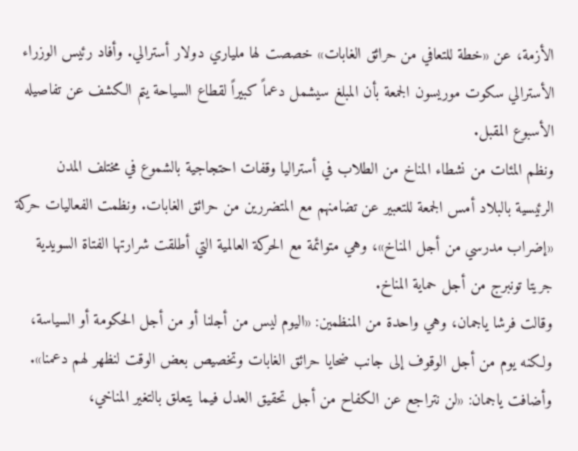الأزمة، عن «خطة للتعافي من حرائق الغابات» خصصت لها ملياري دولار أسترالي. وأفاد رئيس الوزراء الأسترالي سكوت موريسون الجمعة بأن المبلغ سيشمل دعماً كبيراً لقطاع السياحة يتم الكشف عن تفاصيله الأسبوع المقبل.
ونظم المئات من نشطاء المناخ من الطلاب في أستراليا وقفات احتجاجية بالشموع في مختلف المدن الرئيسية بالبلاد أمس الجمعة للتعبير عن تضامنهم مع المتضررين من حرائق الغابات. ونظمت الفعاليات حركة «إضراب مدرسي من أجل المناخ»، وهي متوائمة مع الحركة العالمية التي أطلقت شرارتها الفتاة السويدية جريتا تونبرج من أجل حماية المناخ.
وقالت فرشا ياجمان، وهي واحدة من المنظمين: «اليوم ليس من أجلنا أو من أجل الحكومة أو السياسة، ولكنه يوم من أجل الوقوف إلى جانب ضحايا حرائق الغابات وتخصيص بعض الوقت لنظهر لهم دعمنا». وأضافت ياجمان: «لن نتراجع عن الكفاح من أجل تحقيق العدل فيما يتعلق بالتغير المناخي،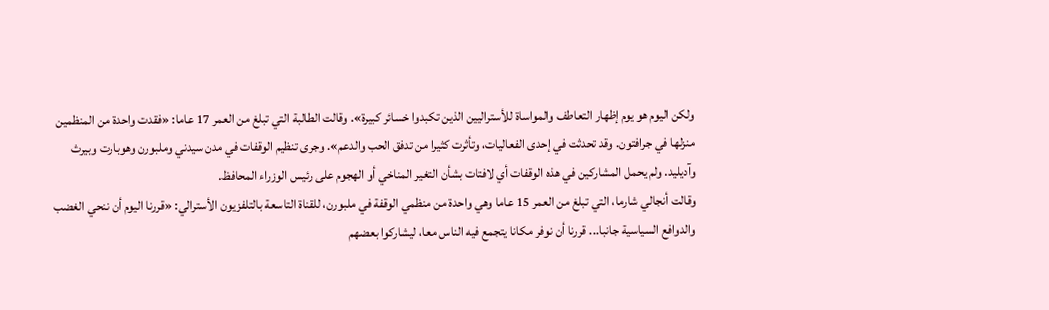ولكن اليوم هو يوم إظهار التعاطف والمواساة للأستراليين الذين تكبدوا خسائر كبيرة». وقالت الطالبة التي تبلغ من العمر 17 عاما: «فقدت واحدة من المنظمين منزلها في جرافتون. وقد تحدثت في إحدى الفعاليات، وتأثرت كثيرا من تدفق الحب والدعم». وجرى تنظيم الوقفات في مدن سيدني وملبورن وهوبارت وبيرث وآديليد. ولم يحمل المشاركين في هذه الوقفات أي لافتات بشأن التغير المناخي أو الهجوم على رئيس الوزراء المحافظ.
وقالت أنجالي شارما، التي تبلغ من العمر 15 عاما وهي واحدة من منظمي الوقفة في ملبورن، للقناة التاسعة بالتلفزيون الأسترالي: «قررنا اليوم أن ننحي الغضب والدوافع السياسية جانبا... قررنا أن نوفر مكانا يتجمع فيه الناس معا، ليشاركوا بعضهم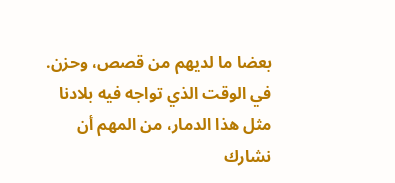بعضا ما لديهم من قصص، وحزن. في الوقت الذي تواجه فيه بلادنا مثل هذا الدمار، من المهم أن نشارك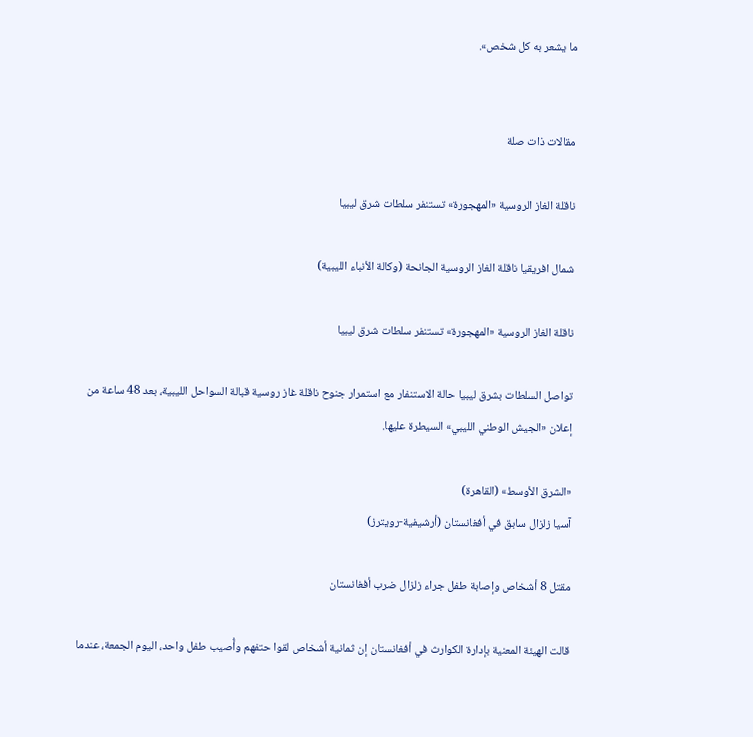ما يشعر به كل شخص».


مقالات ذات صلة

ناقلة الغاز الروسية «المهجورة» تستنفر سلطات شرق ليبيا

شمال افريقيا ناقلة الغاز الروسية الجانحة (وكالة الأنباء الليبية)

ناقلة الغاز الروسية «المهجورة» تستنفر سلطات شرق ليبيا

تواصل السلطات بشرق ليبيا حالة الاستنفار مع استمرار جنوح ناقلة غاز روسية قبالة السواحل الليبية، بعد 48 ساعة من إعلان «الجيش الوطني الليبي» السيطرة عليها.

«الشرق الأوسط» (القاهرة)
آسيا زلزال سابق في أفغانستان (أرشيفية-رويترز)

مقتل 8 أشخاص وإصابة طفل جراء زلزال ضرب أفغانستان

قالت الهيئة المعنية بإدارة الكوارث في أفغانستان إن ثمانية أشخاص لقوا حتفهم وأُصيب طفل واحد، اليوم الجمعة، عندما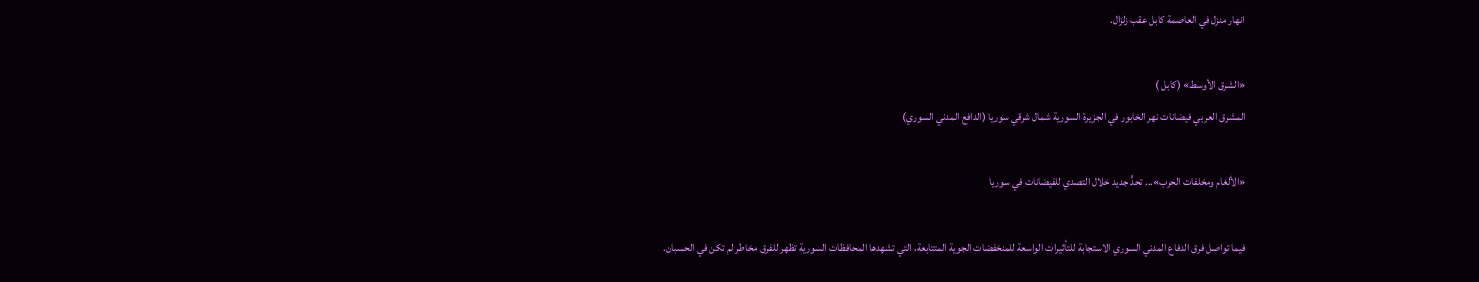انهار منزل في العاصمة كابل عقب زلزال.

«الشرق الأوسط» (كابل )
المشرق العربي فيضانات نهر الخابور في الجزيرة السورية شمال شرقي سوريا (الدافع المدني السوري)

«الألغام ومخلفات الحرب»... تحدٍّ جديد خلال التصدي للفيضانات في سوريا

فيما تواصل فرق الدفاع المدني السوري الاستجابة للتأثيرات الواسعة للمنخفضات الجوية المتتابعة، التي تشهدها المحافظات السورية تظهر للفرق مخاطر لم تكن في الحسبان.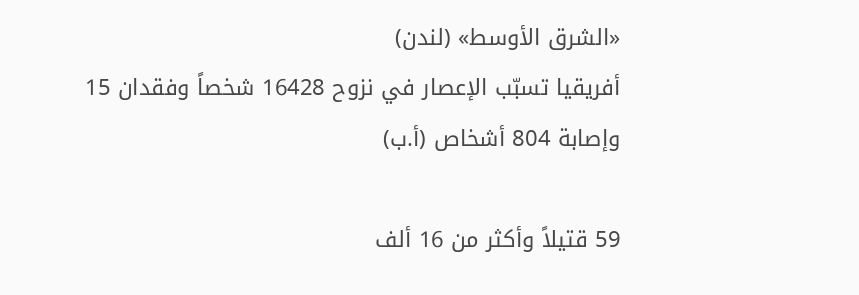«الشرق الأوسط» (لندن)
أفريقيا تسبّب الإعصار في نزوح 16428 شخصاً وفقدان 15 وإصابة 804 أشخاص (أ.ب)

59 قتيلاً وأكثر من 16 ألف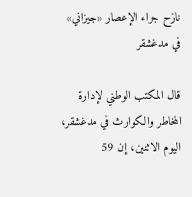نازح جراء الإعصار «جيزاني» في مدغشقر

قال المكتب الوطني لإدارة المخاطر والكوارث في مدغشقر، اليوم الاثنين، إن 59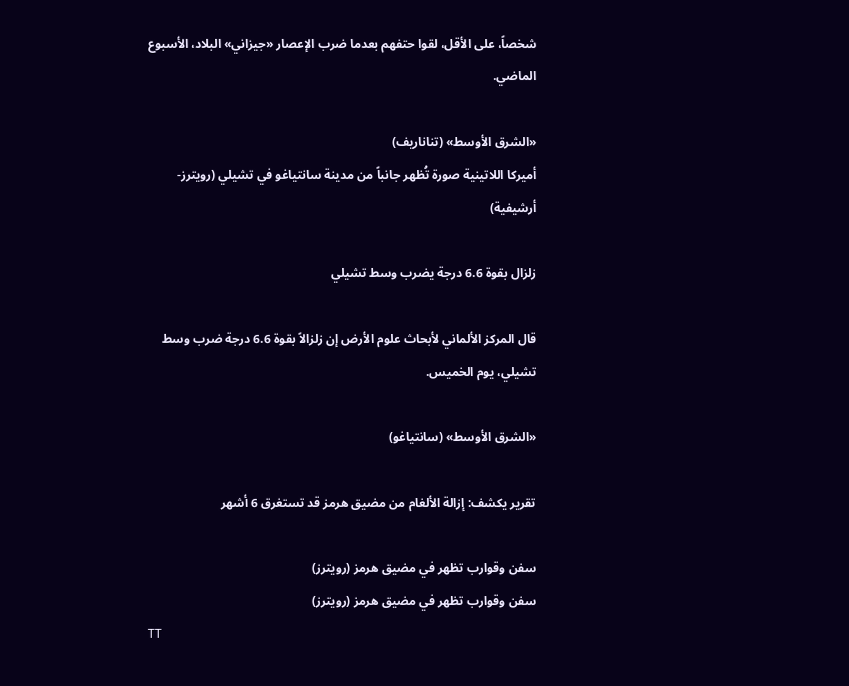شخصاً، على الأقل، لقوا حتفهم بعدما ضرب الإعصار «جيزاني» البلاد، الأسبوع الماضي.

«الشرق الأوسط» (تناناريف)
أميركا اللاتينية صورة تُظهر جانباً من مدينة سانتياغو في تشيلي (رويترز-أرشيفية)

زلزال بقوة 6.6 درجة يضرب وسط تشيلي

قال المركز الألماني لأبحاث علوم الأرض إن زلزالاً بقوة 6.6 درجة ضرب وسط تشيلي، يوم الخميس.

«الشرق الأوسط» (سانتياغو)

تقرير يكشف: إزالة الألغام من مضيق هرمز قد تستغرق 6 أشهر

سفن وقوارب تظهر في مضيق هرمز (رويترز)
سفن وقوارب تظهر في مضيق هرمز (رويترز)
TT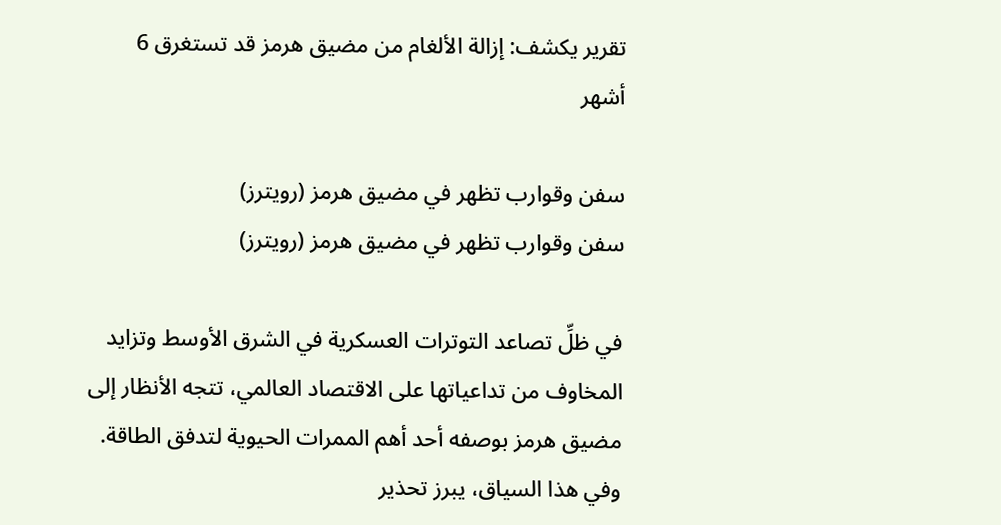تقرير يكشف: إزالة الألغام من مضيق هرمز قد تستغرق 6 أشهر

سفن وقوارب تظهر في مضيق هرمز (رويترز)
سفن وقوارب تظهر في مضيق هرمز (رويترز)

في ظلِّ تصاعد التوترات العسكرية في الشرق الأوسط وتزايد المخاوف من تداعياتها على الاقتصاد العالمي، تتجه الأنظار إلى مضيق هرمز بوصفه أحد أهم الممرات الحيوية لتدفق الطاقة. وفي هذا السياق، يبرز تحذير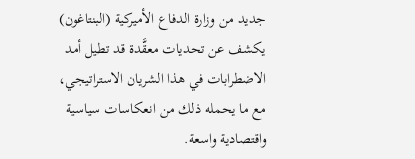جديد من وزارة الدفاع الأميركية (البنتاغون) يكشف عن تحديات معقَّدة قد تطيل أمد الاضطرابات في هذا الشريان الاستراتيجي، مع ما يحمله ذلك من انعكاسات سياسية واقتصادية واسعة.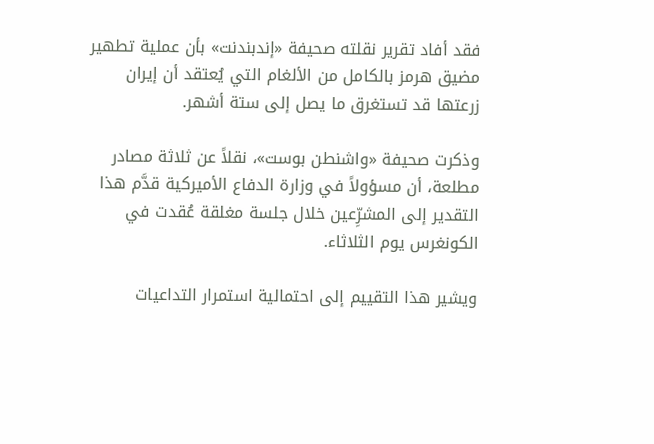فقد أفاد تقرير نقلته صحيفة «إندبندنت» بأن عملية تطهير مضيق هرمز بالكامل من الألغام التي يُعتقد أن إيران زرعتها قد تستغرق ما يصل إلى ستة أشهر.

وذكرت صحيفة «واشنطن بوست»، نقلاً عن ثلاثة مصادر مطلعة، أن مسؤولاً في وزارة الدفاع الأميركية قدَّم هذا التقدير إلى المشرِّعين خلال جلسة مغلقة عُقدت في الكونغرس يوم الثلاثاء.

ويشير هذا التقييم إلى احتمالية استمرار التداعيات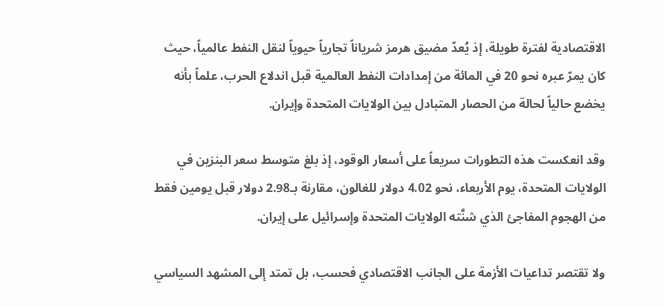الاقتصادية لفترة طويلة، إذ يُعدّ مضيق هرمز شرياناً تجارياً حيوياً لنقل النفط عالمياً، حيث كان يمرّ عبره نحو 20 في المائة من إمدادات النفط العالمية قبل اندلاع الحرب، علماً بأنه يخضع حالياً لحالة من الحصار المتبادل بين الولايات المتحدة وإيران.

وقد انعكست هذه التطورات سريعاً على أسعار الوقود، إذ بلغ متوسط سعر البنزين في الولايات المتحدة، يوم الأربعاء، نحو 4.02 دولار للغالون، مقارنة بـ2.98 دولار قبل يومين فقط من الهجوم المفاجئ الذي شنَّته الولايات المتحدة وإسرائيل على إيران.

ولا تقتصر تداعيات الأزمة على الجانب الاقتصادي فحسب، بل تمتد إلى المشهد السياسي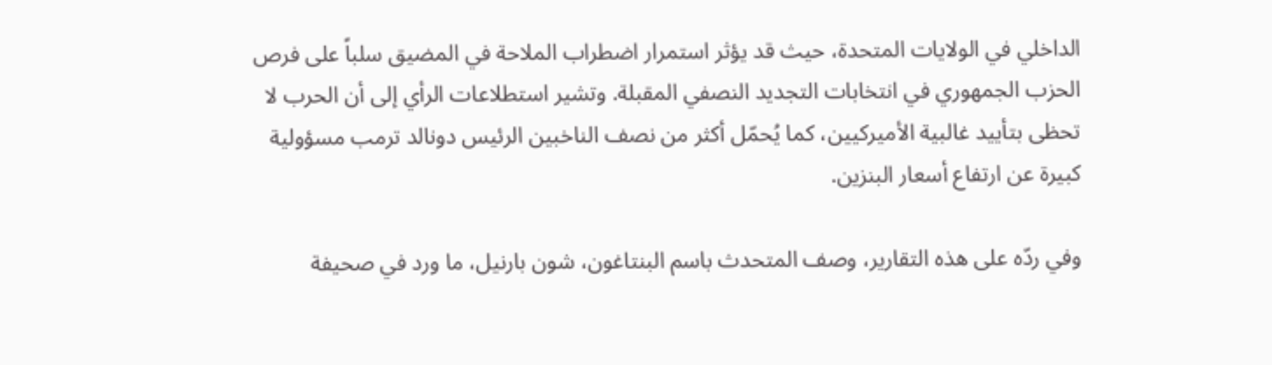الداخلي في الولايات المتحدة، حيث قد يؤثر استمرار اضطراب الملاحة في المضيق سلباً على فرص الحزب الجمهوري في انتخابات التجديد النصفي المقبلة. وتشير استطلاعات الرأي إلى أن الحرب لا تحظى بتأييد غالبية الأميركيين، كما يُحمّل أكثر من نصف الناخبين الرئيس دونالد ترمب مسؤولية كبيرة عن ارتفاع أسعار البنزين.

وفي ردّه على هذه التقارير، وصف المتحدث باسم البنتاغون، شون بارنيل، ما ورد في صحيفة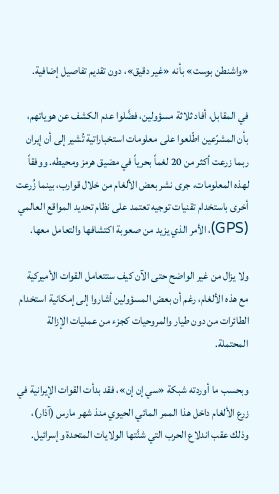«واشنطن بوست» بأنه «غير دقيق»، دون تقديم تفاصيل إضافية.

في المقابل، أفاد ثلاثة مسؤولين، فضَّلوا عدم الكشف عن هوياتهم، بأن المشرّعين اطّلعوا على معلومات استخباراتية تُشير إلى أن إيران ربما زرعت أكثر من 20 لغماً بحرياً في مضيق هرمز ومحيطه. ووفقاً لهذه المعلومات، جرى نشر بعض الألغام من خلال قوارب، بينما زُرعت أخرى باستخدام تقنيات توجيه تعتمد على نظام تحديد المواقع العالمي (GPS)، الأمر الذي يزيد من صعوبة اكتشافها والتعامل معها.

ولا يزال من غير الواضح حتى الآن كيف ستتعامل القوات الأميركية مع هذه الألغام، رغم أن بعض المسؤولين أشاروا إلى إمكانية استخدام الطائرات من دون طيار والمروحيات كجزء من عمليات الإزالة المحتملة.

وبحسب ما أوردته شبكة «سي إن إن»، فقد بدأت القوات الإيرانية في زرع الألغام داخل هذا الممر المائي الحيوي منذ شهر مارس (آذار)، وذلك عقب اندلاع الحرب التي شنَّتها الولايات المتحدة وإسرائيل.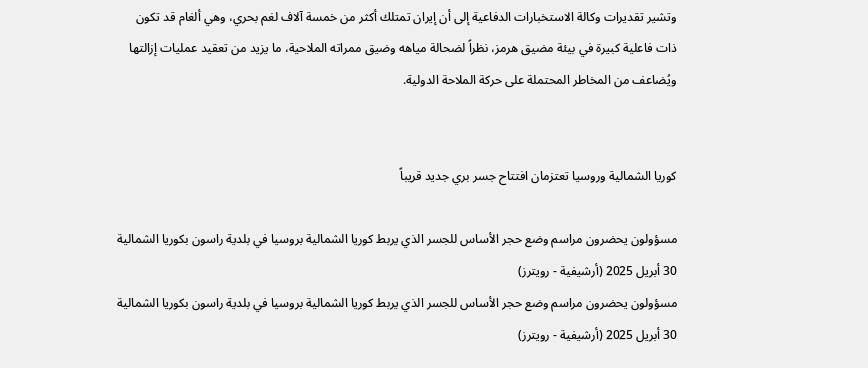وتشير تقديرات وكالة الاستخبارات الدفاعية إلى أن إيران تمتلك أكثر من خمسة آلاف لغم بحري، وهي ألغام قد تكون ذات فاعلية كبيرة في بيئة مضيق هرمز، نظراً لضحالة مياهه وضيق ممراته الملاحية، ما يزيد من تعقيد عمليات إزالتها ويُضاعف من المخاطر المحتملة على حركة الملاحة الدولية.


كوريا الشمالية وروسيا تعتزمان افتتاح جسر بري جديد قريباً

مسؤولون يحضرون مراسم وضع حجر الأساس للجسر الذي يربط كوريا الشمالية بروسيا في بلدية راسون بكوريا الشمالية 30 أبريل 2025 (أرشيفية - رويترز)
مسؤولون يحضرون مراسم وضع حجر الأساس للجسر الذي يربط كوريا الشمالية بروسيا في بلدية راسون بكوريا الشمالية 30 أبريل 2025 (أرشيفية - رويترز)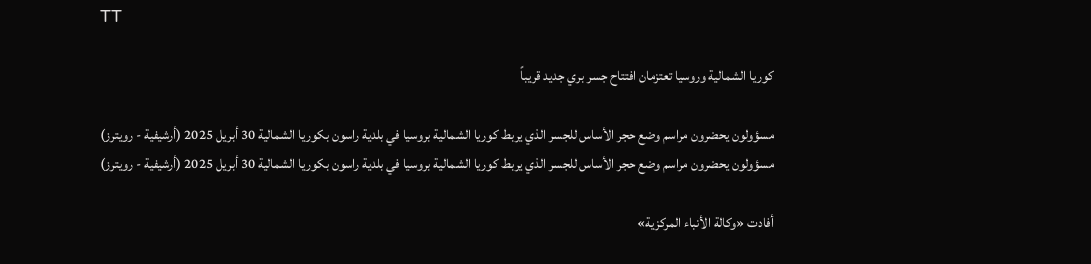TT

كوريا الشمالية وروسيا تعتزمان افتتاح جسر بري جديد قريباً

مسؤولون يحضرون مراسم وضع حجر الأساس للجسر الذي يربط كوريا الشمالية بروسيا في بلدية راسون بكوريا الشمالية 30 أبريل 2025 (أرشيفية - رويترز)
مسؤولون يحضرون مراسم وضع حجر الأساس للجسر الذي يربط كوريا الشمالية بروسيا في بلدية راسون بكوريا الشمالية 30 أبريل 2025 (أرشيفية - رويترز)

أفادت «وكالة الأنباء المركزية»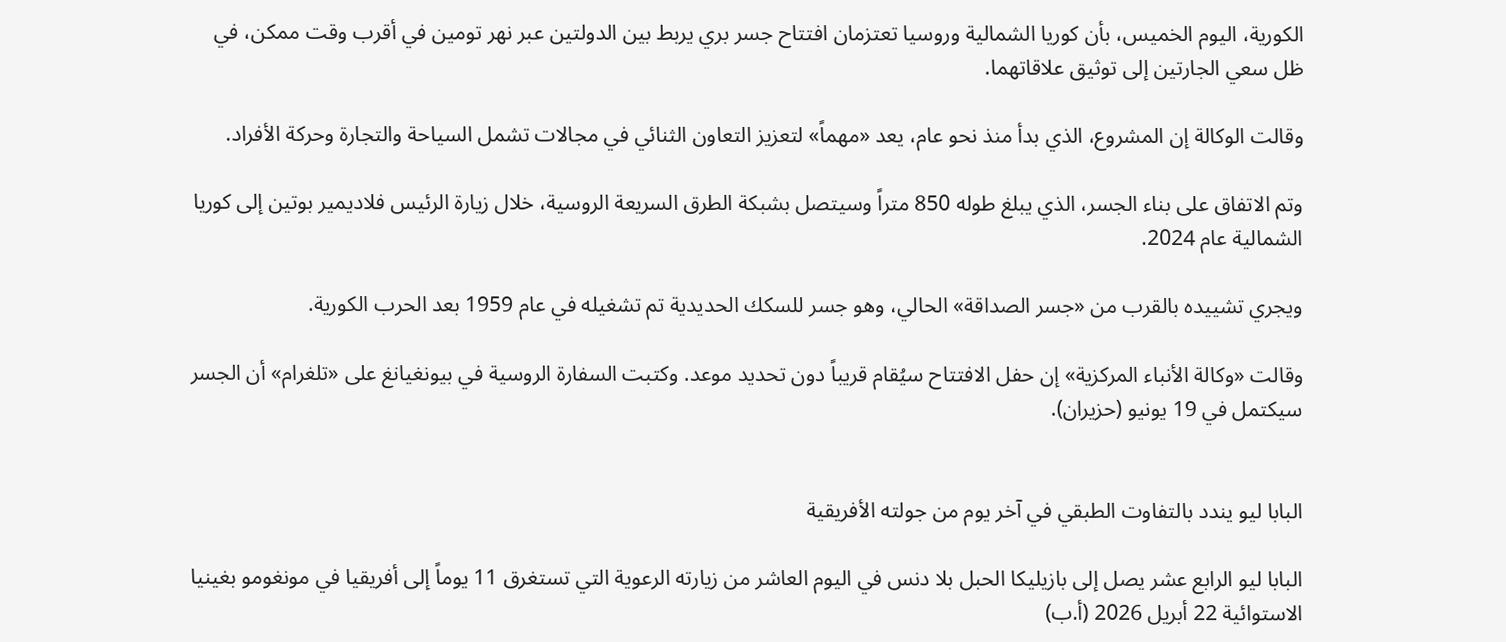الكورية، اليوم الخميس، بأن كوريا الشمالية وروسيا تعتزمان افتتاح جسر بري يربط بين الدولتين عبر نهر تومين في أقرب وقت ممكن، في ظل ‌سعي الجارتين ‌إلى توثيق ‌علاقاتهما.

وقالت الوكالة إن المشروع، الذي بدأ منذ نحو عام، يعد «مهماً» لتعزيز التعاون الثنائي في مجالات تشمل السياحة والتجارة وحركة الأفراد.

وتم الاتفاق على بناء الجسر، ‌الذي ‌يبلغ طوله 850 متراً ‌وسيتصل بشبكة الطرق السريعة ‌الروسية، خلال زيارة الرئيس فلاديمير بوتين إلى كوريا الشمالية عام 2024.

ويجري تشييده ‌بالقرب من «جسر الصداقة» الحالي، وهو جسر للسكك الحديدية تم تشغيله في عام 1959 بعد الحرب الكورية.

وقالت «وكالة الأنباء المركزية» إن حفل الافتتاح سيُقام قريباً دون تحديد موعد. وكتبت السفارة الروسية في بيونغيانغ على «تلغرام» أن الجسر سيكتمل في 19 يونيو (حزيران).


البابا ليو يندد بالتفاوت الطبقي في آخر يوم من جولته الأفريقية

البابا ليو الرابع عشر يصل إلى بازيليكا الحبل بلا دنس في اليوم العاشر من زيارته الرعوية التي تستغرق 11 يوماً إلى أفريقيا في مونغومو بغينيا الاستوائية 22 أبريل 2026 (أ.ب)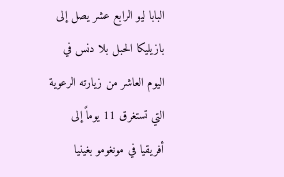البابا ليو الرابع عشر يصل إلى بازيليكا الحبل بلا دنس في اليوم العاشر من زيارته الرعوية التي تستغرق 11 يوماً إلى أفريقيا في مونغومو بغينيا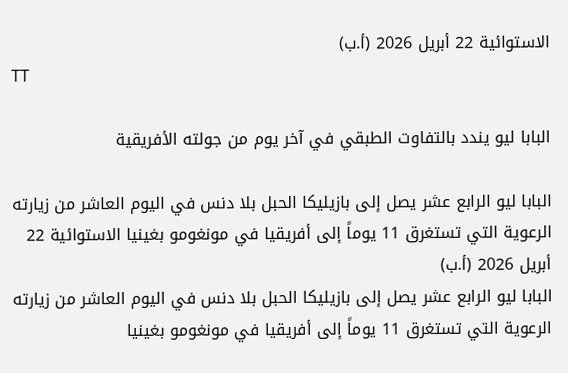الاستوائية 22 أبريل 2026 (أ.ب)
TT

البابا ليو يندد بالتفاوت الطبقي في آخر يوم من جولته الأفريقية

البابا ليو الرابع عشر يصل إلى بازيليكا الحبل بلا دنس في اليوم العاشر من زيارته الرعوية التي تستغرق 11 يوماً إلى أفريقيا في مونغومو بغينيا الاستوائية 22 أبريل 2026 (أ.ب)
البابا ليو الرابع عشر يصل إلى بازيليكا الحبل بلا دنس في اليوم العاشر من زيارته الرعوية التي تستغرق 11 يوماً إلى أفريقيا في مونغومو بغينيا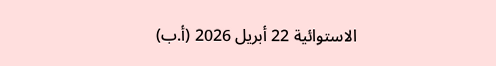الاستوائية 22 أبريل 2026 (أ.ب)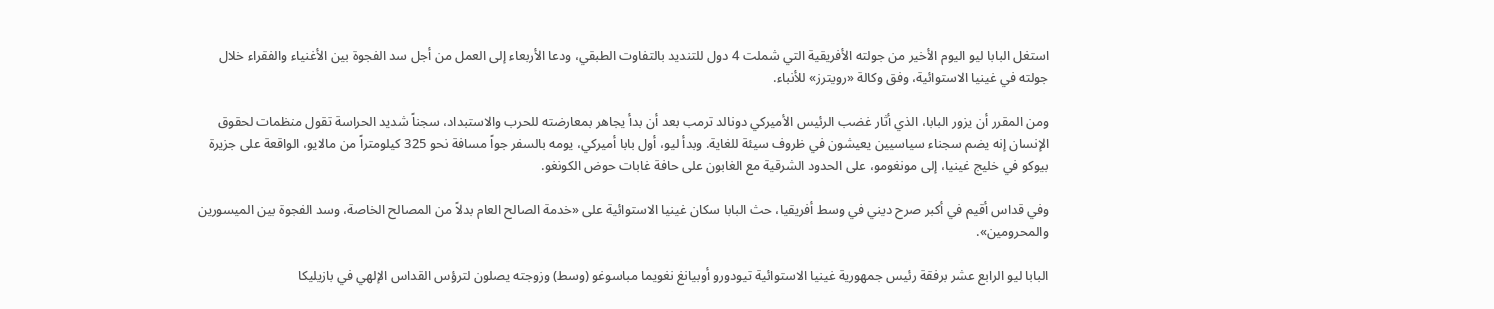استغل البابا ليو اليوم الأخير من جولته الأفريقية التي شملت 4 دول للتنديد بالتفاوت الطبقي، ودعا الأربعاء إلى العمل من أجل سد الفجوة بين الأغنياء والفقراء خلال جولته في غينيا الاستوائية، وفق وكالة «رويترز» للأنباء.

ومن المقرر أن يزور البابا، الذي أثار غضب الرئيس الأميركي دونالد ترمب بعد أن بدأ يجاهر بمعارضته للحرب والاستبداد، سجناً شديد الحراسة تقول منظمات لحقوق الإنسان إنه يضم سجناء سياسيين يعيشون في ظروف سيئة للغاية. وبدأ ليو، أول بابا أميركي، يومه بالسفر جواً مسافة نحو 325 كيلومتراً من مالايو، الواقعة على جزيرة بيوكو في خليج غينيا، إلى مونغومو، على الحدود الشرقية مع الغابون على حافة غابات حوض الكونغو.

وفي قداس أقيم في أكبر صرح ديني في وسط أفريقيا، حث البابا سكان غينيا الاستوائية على «خدمة الصالح العام بدلاً من المصالح الخاصة، وسد الفجوة بين الميسورين والمحرومين».

البابا ليو الرابع عشر برفقة رئيس جمهورية غينيا الاستوائية تيودورو أوبيانغ نغويما مباسوغو (وسط) وزوجته يصلون لترؤس القداس الإلهي في بازيليكا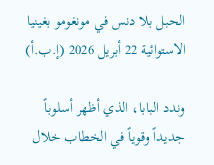الحبل بلا دنس في مونغومو بغينيا الاستوائية 22 أبريل 2026 (إ.ب.أ)

وندد البابا، الذي أظهر أسلوباً جديداً وقوياً في الخطاب خلال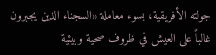جولته الأفريقية، بسوء معاملة «السجناء الذين يجبرون غالباً على العيش في ظروف صحية وبيئية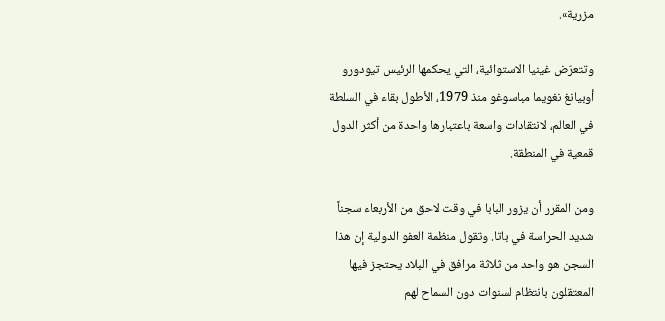مزرية».

وتتعرّض غينيا الاستوائية، التي يحكمها الرئيس تيودورو أوبيانغ نغويما مباسوغو منذ 1979، الأطول بقاء في السلطة في العالم، لانتقادات واسعة باعتبارها واحدة من أكثر الدول قمعية في المنطقة.

ومن المقرر أن يزور البابا في وقت لاحق من الأربعاء سجناً شديد الحراسة في باتا. وتقول منظمة العفو الدولية إن هذا السجن هو واحد من ثلاثة مرافق في البلاد يحتجز فيها المعتقلون بانتظام لسنوات دون السماح لهم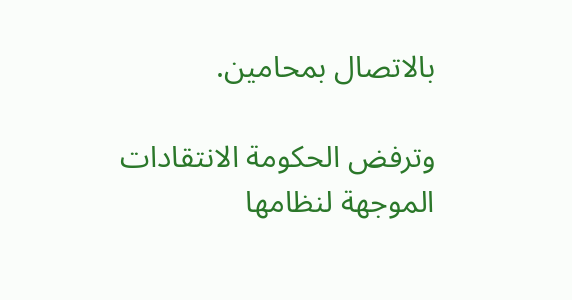بالاتصال بمحامين.

وترفض الحكومة الانتقادات الموجهة لنظامها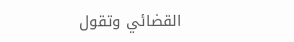القضائي وتقول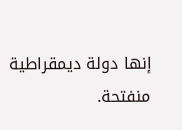إنها دولة ديمقراطية منفتحة.